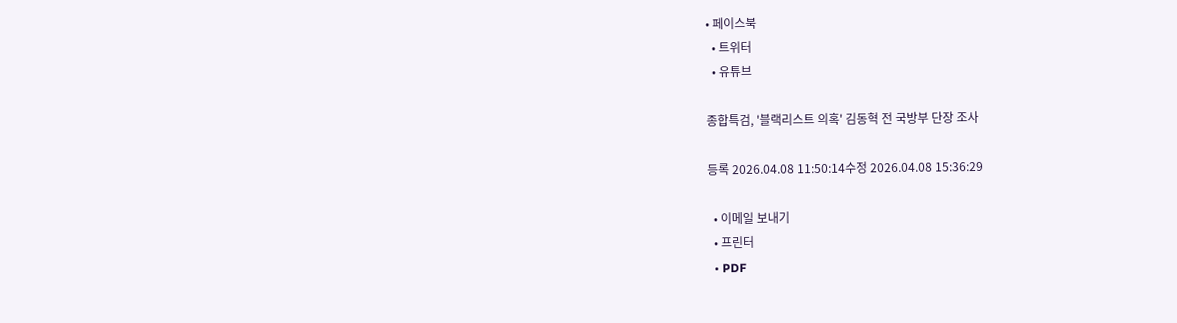• 페이스북
  • 트위터
  • 유튜브

종합특검, '블랙리스트 의혹' 김동혁 전 국방부 단장 조사

등록 2026.04.08 11:50:14수정 2026.04.08 15:36:29

  • 이메일 보내기
  • 프린터
  • PDF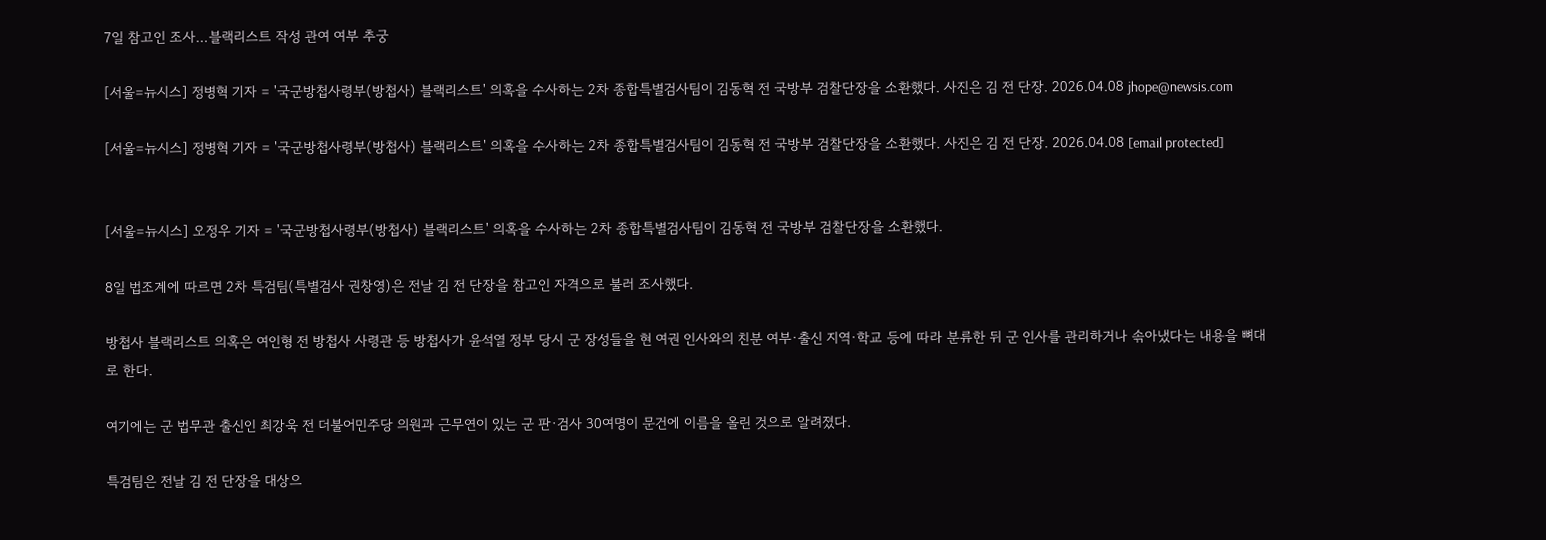7일 참고인 조사…블랙리스트 작성 관여 여부 추궁

[서울=뉴시스] 정병혁 기자 = '국군방첩사령부(방첩사) 블랙리스트' 의혹을 수사하는 2차 종합특별검사팀이 김동혁 전 국방부 검찰단장을 소환했다. 사진은 김 전 단장. 2026.04.08 jhope@newsis.com

[서울=뉴시스] 정병혁 기자 = '국군방첩사령부(방첩사) 블랙리스트' 의혹을 수사하는 2차 종합특별검사팀이 김동혁 전 국방부 검찰단장을 소환했다. 사진은 김 전 단장. 2026.04.08 [email protected]


[서울=뉴시스] 오정우 기자 = '국군방첩사령부(방첩사) 블랙리스트' 의혹을 수사하는 2차 종합특별검사팀이 김동혁 전 국방부 검찰단장을 소환했다.

8일 법조계에 따르면 2차 특검팀(특별검사 권창영)은 전날 김 전 단장을 참고인 자격으로 불러 조사했다.

방첩사 블랙리스트 의혹은 여인형 전 방첩사 사령관 등 방첩사가 윤석열 정부 당시 군 장성들을 현 여권 인사와의 친분 여부·출신 지역·학교 등에 따라 분류한 뒤 군 인사를 관리하거나 솎아냈다는 내용을 뼈대로 한다.

여기에는 군 법무관 출신인 최강욱 전 더불어민주당 의원과 근무연이 있는 군 판·검사 30여명이 문건에 이름을 올린 것으로 알려졌다.

특검팀은 전날 김 전 단장을 대상으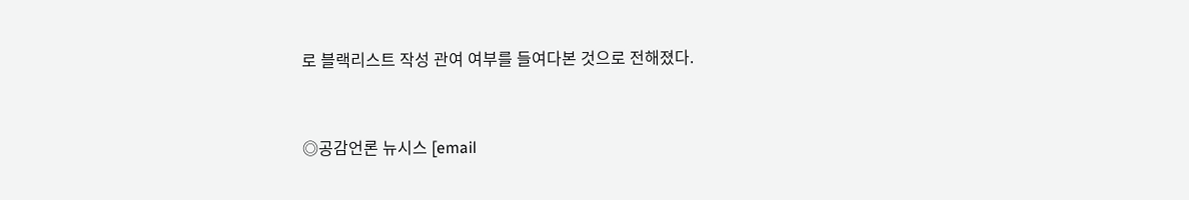로 블랙리스트 작성 관여 여부를 들여다본 것으로 전해졌다.


◎공감언론 뉴시스 [email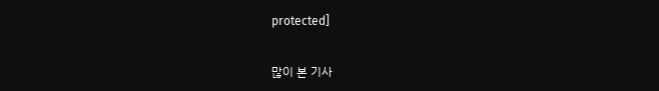protected]

많이 본 기사